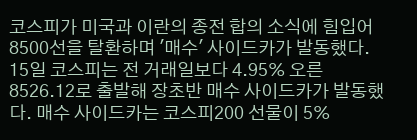코스피가 미국과 이란의 종전 합의 소식에 힘입어 8500선을 탈환하며 '매수' 사이드카가 발동했다.
15일 코스피는 전 거래일보다 4.95% 오른 8526.12로 출발해 장초반 매수 사이드카가 발동했다. 매수 사이드카는 코스피200 선물이 5%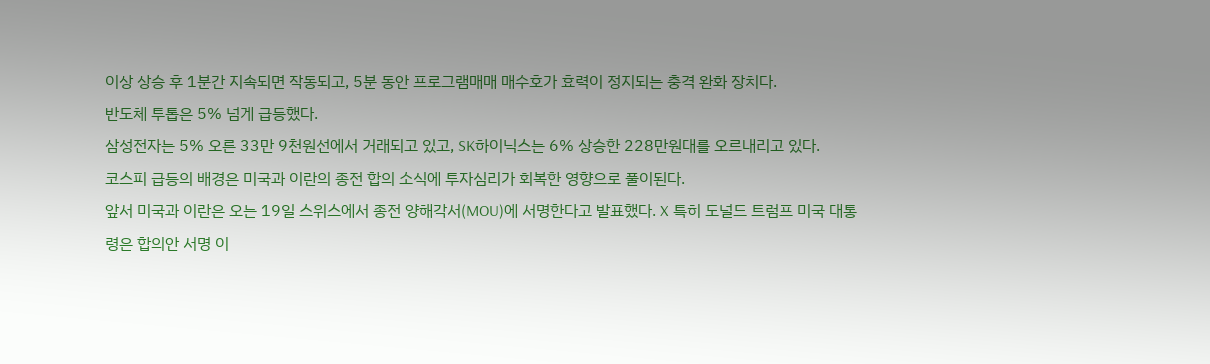이상 상승 후 1분간 지속되면 작동되고, 5분 동안 프로그램매매 매수호가 효력이 정지되는 충격 완화 장치다.
반도체 투톱은 5% 넘게 급등했다.
삼성전자는 5% 오른 33만 9천원선에서 거래되고 있고, SK하이닉스는 6% 상승한 228만원대를 오르내리고 있다.
코스피 급등의 배경은 미국과 이란의 종전 합의 소식에 투자심리가 회복한 영향으로 풀이된다.
앞서 미국과 이란은 오는 19일 스위스에서 종전 양해각서(MOU)에 서명한다고 발표했다. X 특히 도널드 트럼프 미국 대통령은 합의안 서명 이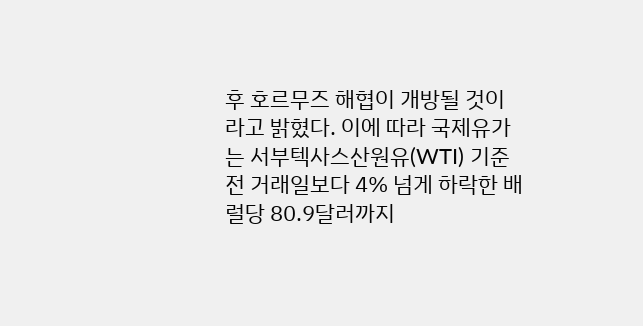후 호르무즈 해협이 개방될 것이라고 밝혔다. 이에 따라 국제유가는 서부텍사스산원유(WTI) 기준 전 거래일보다 4% 넘게 하락한 배럴당 80.9달러까지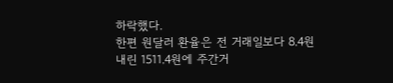하락했다.
한편 원달러 환율은 전 거래일보다 8.4원 내린 1511.4원에 주간거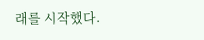래를 시작했다.